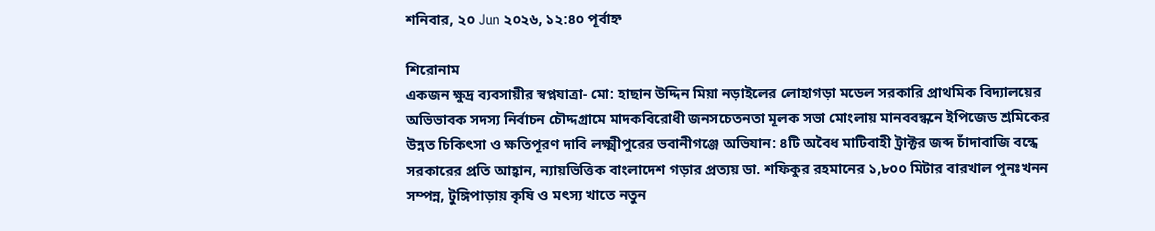শনিবার, ২০ Jun ২০২৬, ১২:৪০ পূর্বাহ্ন

শিরোনাম
একজন ক্ষুদ্র ব্যবসায়ীর স্বপ্নযাত্রা- মো: হাছান উদ্দিন মিয়া নড়াইলের লোহাগড়া মডেল সরকারি প্রাথমিক বিদ্যালয়ের অভিভাবক সদস্য নির্বাচন চৌদ্দগ্রামে মাদকবিরোধী জনসচেতনতা মূলক সভা মোংলায় মানববন্ধনে ইপিজেড শ্রমিকের উন্নত চিকিৎসা ও ক্ষতিপূরণ দাবি লক্ষ্মীপুরের ভবানীগঞ্জে অভিযান: ৪টি অবৈধ মাটিবাহী ট্রাক্টর জব্দ চাঁদাবাজি বন্ধে সরকারের প্রতি আহ্বান, ন্যায়ভিত্তিক বাংলাদেশ গড়ার প্রত্যয় ডা. শফিকুর রহমানের ১,৮০০ মিটার বারখাল পুনঃখনন সম্পন্ন, টুঙ্গিপাড়ায় কৃষি ও মৎস্য খাতে নতুন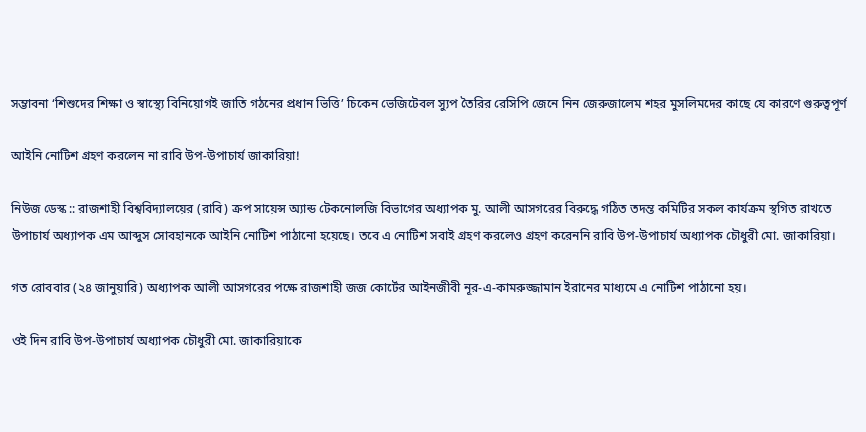সম্ভাবনা ‘শিশুদের শিক্ষা ও স্বাস্থ্যে বিনিয়োগই জাতি গঠনের প্রধান ভিত্তি’ চিকেন ভেজিটেবল স্যুপ তৈরির রেসিপি জেনে নিন জেরুজালেম শহর মুসলিমদের কাছে যে কারণে গুরুত্বপূর্ণ

আইনি নোটিশ গ্রহণ করলেন না রাবি উপ-উপাচার্য জাকারিয়া!

নিউজ ডেস্ক :: রাজশাহী বিশ্ববিদ্যালয়ের (রাবি) ক্রপ সায়েন্স অ্যান্ড টেকনোলজি বিভাগের অধ্যাপক মু. আলী আসগরের বিরুদ্ধে গঠিত তদন্ত কমিটির সকল কার্যক্রম স্থগিত রাখতে উপাচার্য অধ্যাপক এম আব্দুস সোবহানকে আইনি নোটিশ পাঠানো হয়েছে। তবে এ নোটিশ সবাই গ্রহণ করলেও গ্রহণ করেননি রাবি উপ-উপাচার্য অধ্যাপক চৌধুরী মো. জাকারিয়া।

গত রোববার (২৪ জানুয়ারি) অধ্যাপক আলী আসগরের পক্ষে রাজশাহী জজ কোর্টের আইনজীবী নূর-এ-কামরুজ্জামান ইরানের মাধ্যমে এ নোটিশ পাঠানো হয়।

ওই দিন রাবি উপ-উপাচার্য অধ্যাপক চৌধুরী মো. জাকারিয়াকে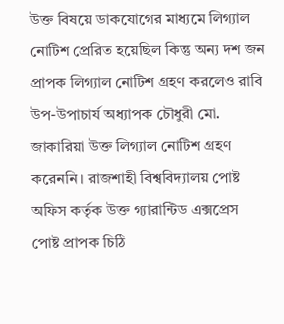উক্ত বিষয়ে ডাকযোগের মাধ্যমে লিগ্যাল নোটিশ প্রেরিত হয়েছিল কিন্তু অন্য দশ জন প্রাপক লিগ্যাল নোটিশ গ্রহণ করলেও রাবি উপ-উপাচার্য অধ্যাপক চৌধুরী মো. জাকারিয়া উক্ত লিগ্যাল নোটিশ গ্রহণ করেননি। রাজশাহী বিশ্ববিদ্যালয় পোষ্ট অফিস কর্তৃক উক্ত গ্যারান্টিড এক্সপ্রেস পোষ্ট প্রাপক চিঠি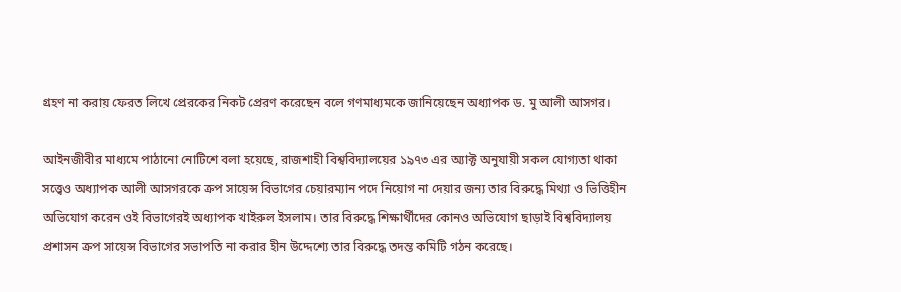গ্রহণ না করায় ফেরত লিখে প্রেরকের নিকট প্রেরণ করেছেন বলে গণমাধ্যমকে জানিয়েছেন অধ্যাপক ড. মু আলী আসগর।

আইনজীবীর মাধ্যমে পাঠানো নোটিশে বলা হয়েছে, রাজশাহী বিশ্ববিদ্যালয়ের ১৯৭৩ এর অ্যাক্ট অনুযায়ী সকল যোগ্যতা থাকা সত্ত্বেও অধ্যাপক আলী আসগরকে ক্রপ সায়েন্স বিভাগের চেয়ারম্যান পদে নিয়োগ না দেয়ার জন্য তার বিরুদ্ধে মিথ্যা ও ভিত্তিহীন অভিযোগ করেন ওই বিভাগেরই অধ্যাপক খাইরুল ইসলাম। তার বিরুদ্ধে শিক্ষার্থীদের কোনও অভিযোগ ছাড়াই বিশ্ববিদ্যালয় প্রশাসন ক্রপ সায়েন্স বিভাগের সভাপতি না করার হীন উদ্দেশ্যে তার বিরুদ্ধে তদন্ত কমিটি গঠন করেছে।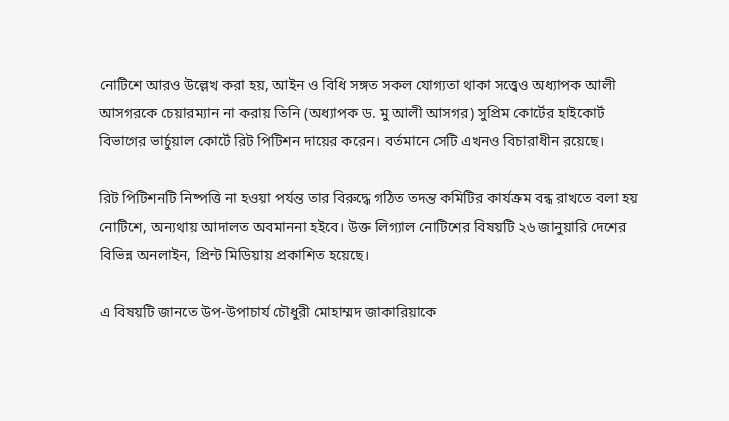নোটিশে আরও উল্লেখ করা হয়, আইন ও বিধি সঙ্গত সকল যোগ্যতা থাকা সত্ত্বেও অধ্যাপক আলী আসগরকে চেয়ারম্যান না করায় তিনি (অধ্যাপক ড. মু আলী আসগর) সুপ্রিম কোর্টের হাইকোর্ট বিভাগের ভার্চুয়াল কোর্টে রিট পিটিশন দায়ের করেন। বর্তমানে সেটি এখনও বিচারাধীন রয়েছে।

রিট পিটিশনটি নিষ্পত্তি না হওয়া পর্যন্ত তার বিরুদ্ধে গঠিত তদন্ত কমিটির কার্যক্রম বন্ধ রাখতে বলা হয় নোটিশে, অন্যথায় আদালত অবমাননা হইবে। উক্ত লিগ্যাল নোটিশের বিষয়টি ২৬ জানুয়ারি দেশের বিভিন্ন অনলাইন, প্রিন্ট মিডিয়ায় প্রকাশিত হয়েছে।

এ বিষয়টি জানতে উপ-উপাচার্য চৌধুরী মোহাম্মদ জাকারিয়াকে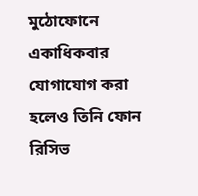মুঠোফোনে একাধিকবার যোগাযোগ করা হলেও তিনি ফোন রিসিভ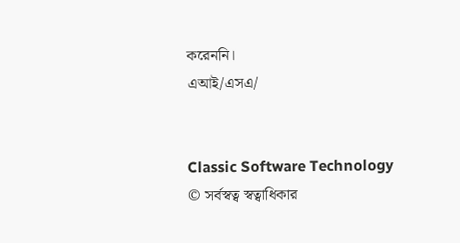করেননি।
এআই/এসএ/


Classic Software Technology
© সর্বস্বত্ব স্বত্বাধিকার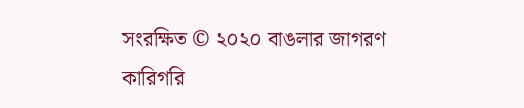সংরক্ষিত © ২০২০ বাঙলার জাগরণ
কারিগরি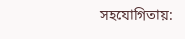সহযোগিতায়: